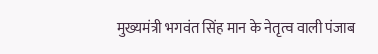मुख्यमंत्री भगवंत सिंह मान के नेतृत्व वाली पंजाब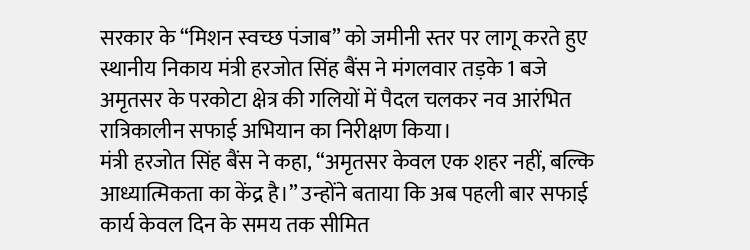सरकार के “मिशन स्वच्छ पंजाब” को जमीनी स्तर पर लागू करते हुए स्थानीय निकाय मंत्री हरजोत सिंह बैंस ने मंगलवार तड़के 1 बजे अमृतसर के परकोटा क्षेत्र की गलियों में पैदल चलकर नव आरंभित रात्रिकालीन सफाई अभियान का निरीक्षण किया।
मंत्री हरजोत सिंह बैंस ने कहा, “अमृतसर केवल एक शहर नहीं, बल्कि आध्यात्मिकता का केंद्र है।” उन्होंने बताया कि अब पहली बार सफाई कार्य केवल दिन के समय तक सीमित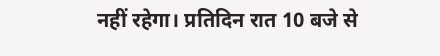नहीं रहेगा। प्रतिदिन रात 10 बजे से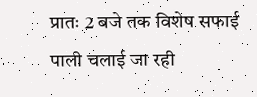प्रातः 2 बजे तक विशेष सफाई पाली चलाई जा रही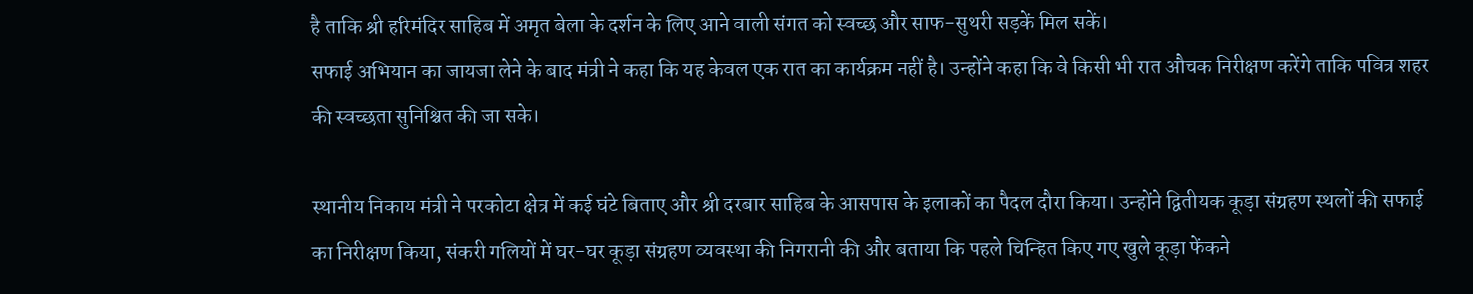है ताकि श्री हरिमंदिर साहिब में अमृत बेला के दर्शन के लिए आने वाली संगत को स्वच्छ और साफ-सुथरी सड़कें मिल सकें।
सफाई अभियान का जायजा लेने के बाद मंत्री ने कहा कि यह केवल एक रात का कार्यक्रम नहीं है। उन्होंने कहा कि वे किसी भी रात औचक निरीक्षण करेंगे ताकि पवित्र शहर की स्वच्छता सुनिश्चित की जा सके।

स्थानीय निकाय मंत्री ने परकोटा क्षेत्र में कई घंटे बिताए और श्री दरबार साहिब के आसपास के इलाकों का पैदल दौरा किया। उन्होंने द्वितीयक कूड़ा संग्रहण स्थलों की सफाई का निरीक्षण किया, संकरी गलियों में घर-घर कूड़ा संग्रहण व्यवस्था की निगरानी की और बताया कि पहले चिन्हित किए गए खुले कूड़ा फेंकने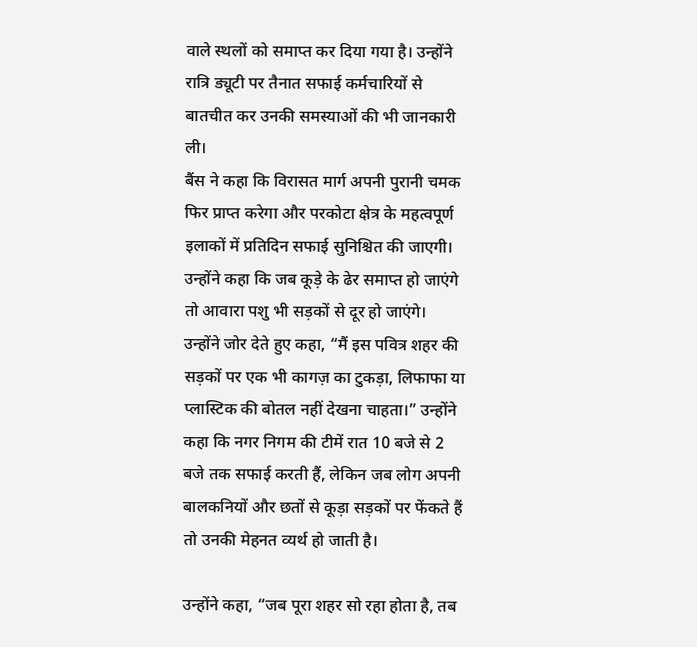वाले स्थलों को समाप्त कर दिया गया है। उन्होंने रात्रि ड्यूटी पर तैनात सफाई कर्मचारियों से बातचीत कर उनकी समस्याओं की भी जानकारी ली।
बैंस ने कहा कि विरासत मार्ग अपनी पुरानी चमक फिर प्राप्त करेगा और परकोटा क्षेत्र के महत्वपूर्ण इलाकों में प्रतिदिन सफाई सुनिश्चित की जाएगी। उन्होंने कहा कि जब कूड़े के ढेर समाप्त हो जाएंगे तो आवारा पशु भी सड़कों से दूर हो जाएंगे।
उन्होंने जोर देते हुए कहा, “मैं इस पवित्र शहर की सड़कों पर एक भी कागज़ का टुकड़ा, लिफाफा या प्लास्टिक की बोतल नहीं देखना चाहता।” उन्होंने कहा कि नगर निगम की टीमें रात 10 बजे से 2 बजे तक सफाई करती हैं, लेकिन जब लोग अपनी बालकनियों और छतों से कूड़ा सड़कों पर फेंकते हैं तो उनकी मेहनत व्यर्थ हो जाती है।

उन्होंने कहा, “जब पूरा शहर सो रहा होता है, तब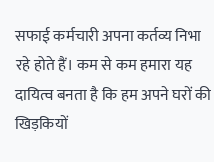सफाई कर्मचारी अपना कर्तव्य निभा रहे होते हैं। कम से कम हमारा यह दायित्व बनता है कि हम अपने घरों की खिड़कियों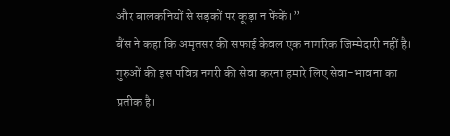और बालकनियों से सड़कों पर कूड़ा न फेंकें।”
बैंस ने कहा कि अमृतसर की सफाई केवल एक नागरिक जिम्मेदारी नहीं है। गुरुओं की इस पवित्र नगरी की सेवा करना हमारे लिए सेवा-भावना का प्रतीक है।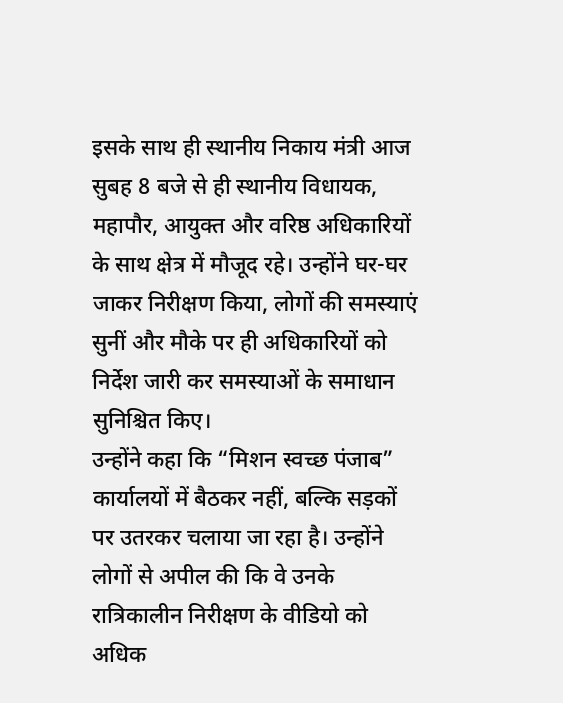इसके साथ ही स्थानीय निकाय मंत्री आज सुबह 8 बजे से ही स्थानीय विधायक, महापौर, आयुक्त और वरिष्ठ अधिकारियों के साथ क्षेत्र में मौजूद रहे। उन्होंने घर-घर जाकर निरीक्षण किया, लोगों की समस्याएं सुनीं और मौके पर ही अधिकारियों को निर्देश जारी कर समस्याओं के समाधान सुनिश्चित किए।
उन्होंने कहा कि “मिशन स्वच्छ पंजाब” कार्यालयों में बैठकर नहीं, बल्कि सड़कों पर उतरकर चलाया जा रहा है। उन्होंने लोगों से अपील की कि वे उनके रात्रिकालीन निरीक्षण के वीडियो को अधिक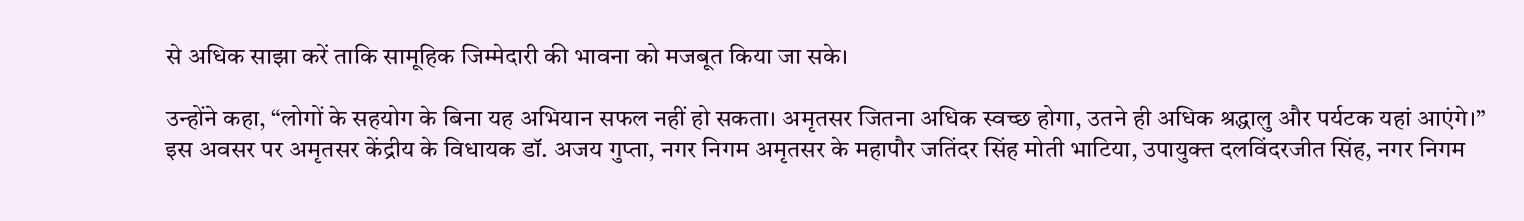से अधिक साझा करें ताकि सामूहिक जिम्मेदारी की भावना को मजबूत किया जा सके।

उन्होंने कहा, “लोगों के सहयोग के बिना यह अभियान सफल नहीं हो सकता। अमृतसर जितना अधिक स्वच्छ होगा, उतने ही अधिक श्रद्धालु और पर्यटक यहां आएंगे।”
इस अवसर पर अमृतसर केंद्रीय के विधायक डॉ. अजय गुप्ता, नगर निगम अमृतसर के महापौर जतिंदर सिंह मोती भाटिया, उपायुक्त दलविंदरजीत सिंह, नगर निगम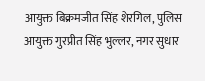आयुक्त बिक्रमजीत सिंह शेरगिल, पुलिस आयुक्त गुरप्रीत सिंह भुल्लर, नगर सुधार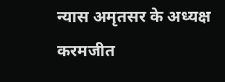न्यास अमृतसर के अध्यक्ष करमजीत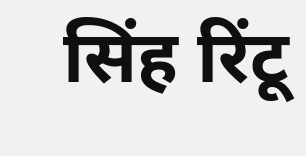सिंह रिंटू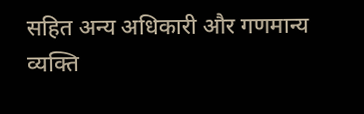सहित अन्य अधिकारी और गणमान्य व्यक्ति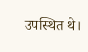उपस्थित थे।